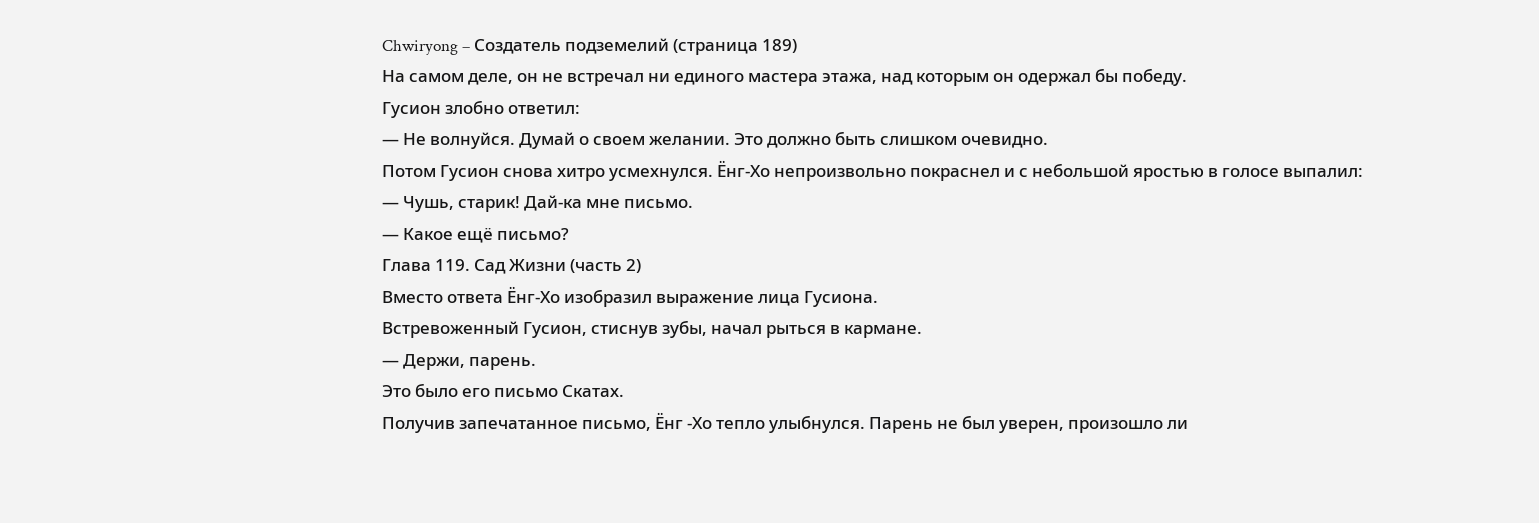Chwiryong – Создатель подземелий (страница 189)
На самом деле, он не встречал ни единого мастера этажа, над которым он одержал бы победу.
Гусион злобно ответил:
— Не волнуйся. Думай о своем желании. Это должно быть слишком очевидно.
Потом Гусион снова хитро усмехнулся. Ёнг-Хо непроизвольно покраснел и с небольшой яростью в голосе выпалил:
— Чушь, старик! Дай-ка мне письмо.
— Какое ещё письмо?
Глава 119. Сад Жизни (часть 2)
Вместо ответа Ёнг-Хо изобразил выражение лица Гусиона.
Встревоженный Гусион, стиснув зубы, начал рыться в кармане.
— Держи, парень.
Это было его письмо Скатах.
Получив запечатанное письмо, Ёнг -Хо тепло улыбнулся. Парень не был уверен, произошло ли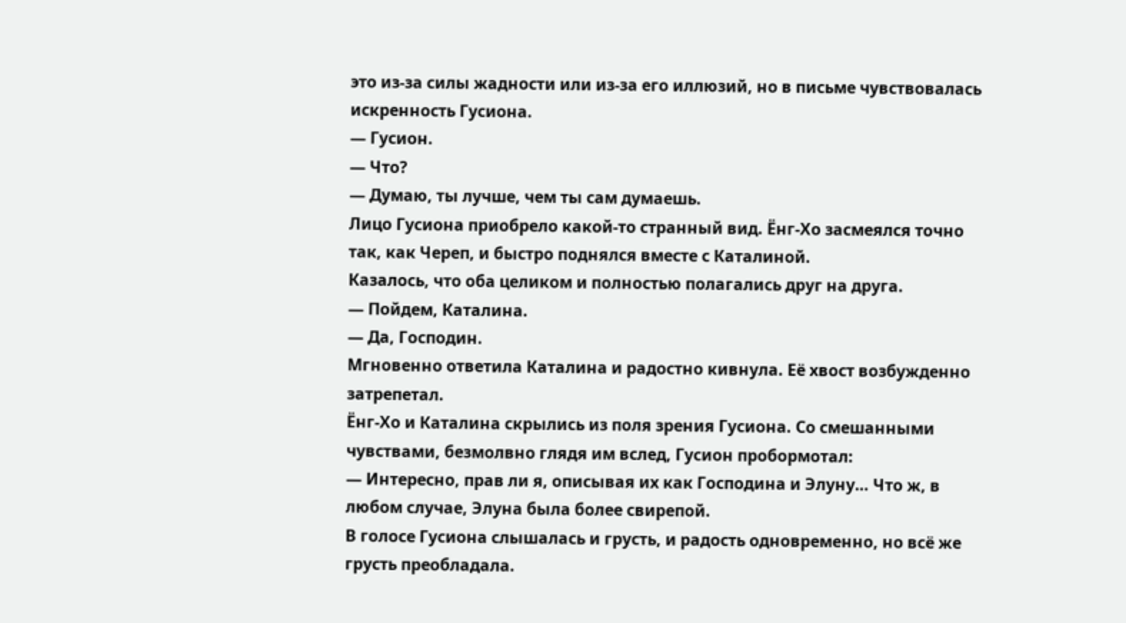это из-за силы жадности или из-за его иллюзий, но в письме чувствовалась искренность Гусиона.
— Гусион.
— Что?
— Думаю, ты лучше, чем ты сам думаешь.
Лицо Гусиона приобрело какой-то странный вид. Ёнг-Хо засмеялся точно так, как Череп, и быстро поднялся вместе с Каталиной.
Казалось, что оба целиком и полностью полагались друг на друга.
— Пойдем, Каталина.
— Да, Господин.
Мгновенно ответила Каталина и радостно кивнула. Её хвост возбужденно затрепетал.
Ёнг-Хо и Каталина скрылись из поля зрения Гусиона. Со смешанными чувствами, безмолвно глядя им вслед, Гусион пробормотал:
— Интересно, прав ли я, описывая их как Господина и Элуну… Что ж, в любом случае, Элуна была более свирепой.
В голосе Гусиона слышалась и грусть, и радость одновременно, но всё же грусть преобладала.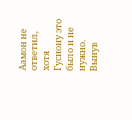Аамон не ответил, хотя Гусиону это было и не нужно.
Вынув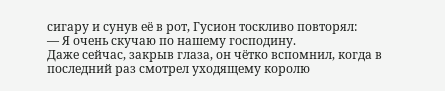сигару и сунув её в рот, Гусион тоскливо повторял:
— Я очень скучаю по нашему господину.
Даже сейчас, закрыв глаза, он чётко вспомнил, когда в последний раз смотрел уходящему королю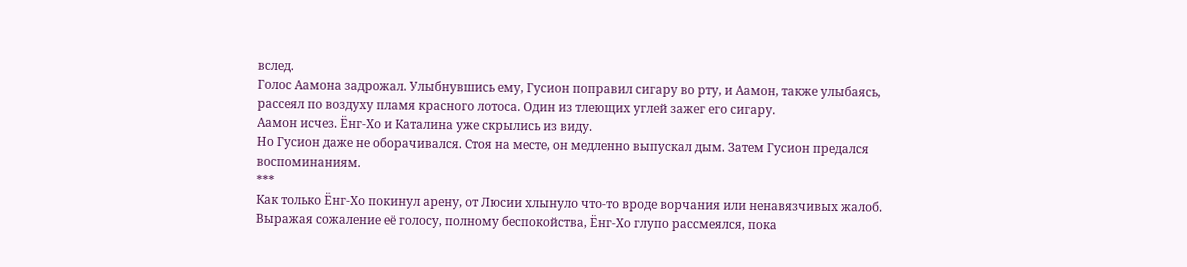вслед.
Голос Аамона задрожал. Улыбнувшись ему, Гусион поправил сигару во рту, и Аамон, также улыбаясь, рассеял по воздуху пламя красного лотоса. Один из тлеющих углей зажег его сигару.
Аамон исчез. Ёнг-Хо и Каталина уже скрылись из виду.
Но Гусион даже не оборачивался. Стоя на месте, он медленно выпускал дым. Затем Гусион предался воспоминаниям.
***
Как только Ёнг-Хо покинул арену, от Люсии хлынуло что-то вроде ворчания или ненавязчивых жалоб.
Выражая сожаление её голосу, полному беспокойства, Ёнг-Хо глупо рассмеялся, пока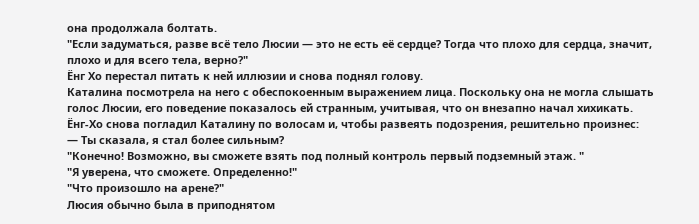она продолжала болтать.
"Если задуматься, разве всё тело Люсии — это не есть её сердце? Тогда что плохо для сердца, значит, плохо и для всего тела, верно?"
Ёнг Хо перестал питать к ней иллюзии и снова поднял голову.
Каталина посмотрела на него с обеспокоенным выражением лица. Поскольку она не могла слышать голос Люсии, его поведение показалось ей странным, учитывая, что он внезапно начал хихикать.
Ёнг-Хо снова погладил Каталину по волосам и, чтобы развеять подозрения, решительно произнес:
— Ты сказала, я стал более сильным?
"Конечно! Возможно, вы сможете взять под полный контроль первый подземный этаж. "
"Я уверена, что сможете. Определенно!"
"Что произошло на арене?"
Люсия обычно была в приподнятом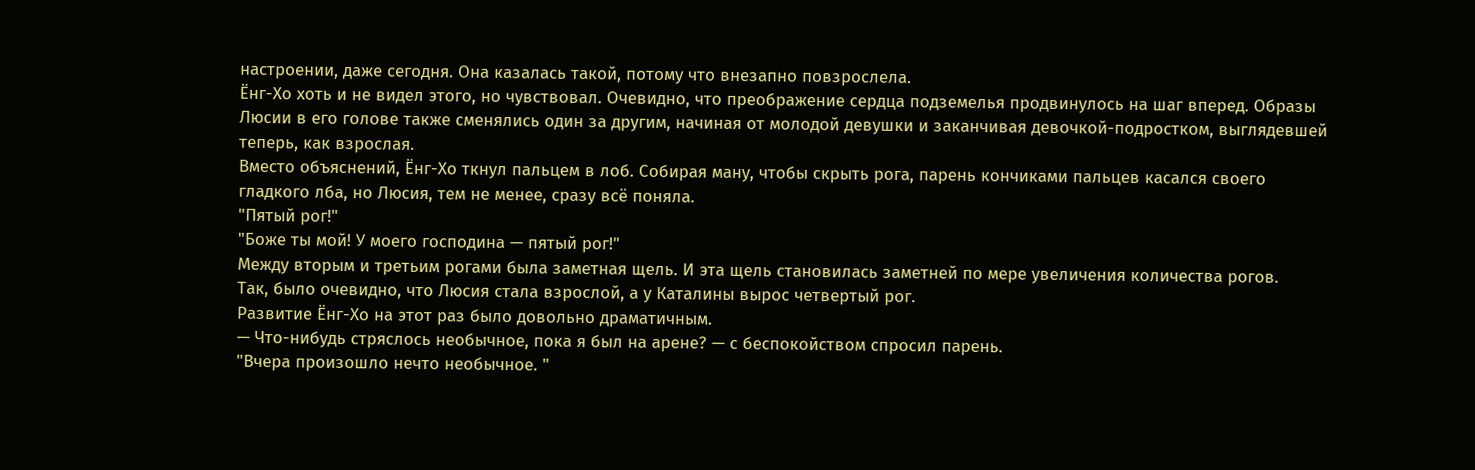настроении, даже сегодня. Она казалась такой, потому что внезапно повзрослела.
Ёнг-Хо хоть и не видел этого, но чувствовал. Очевидно, что преображение сердца подземелья продвинулось на шаг вперед. Образы Люсии в его голове также сменялись один за другим, начиная от молодой девушки и заканчивая девочкой-подростком, выглядевшей теперь, как взрослая.
Вместо объяснений, Ёнг-Хо ткнул пальцем в лоб. Собирая ману, чтобы скрыть рога, парень кончиками пальцев касался своего гладкого лба, но Люсия, тем не менее, сразу всё поняла.
"Пятый рог!"
"Боже ты мой! У моего господина — пятый рог!"
Между вторым и третьим рогами была заметная щель. И эта щель становилась заметней по мере увеличения количества рогов.
Так, было очевидно, что Люсия стала взрослой, а у Каталины вырос четвертый рог.
Развитие Ёнг-Хо на этот раз было довольно драматичным.
— Что-нибудь стряслось необычное, пока я был на арене? — с беспокойством спросил парень.
"Вчера произошло нечто необычное. "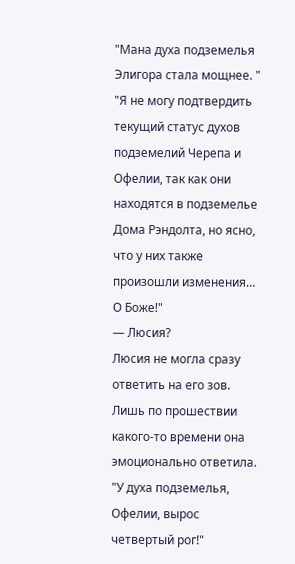"Мана духа подземелья Элигора стала мощнее. "
"Я не могу подтвердить текущий статус духов подземелий Черепа и Офелии, так как они находятся в подземелье Дома Рэндолта, но ясно, что у них также произошли изменения… О Боже!"
— Люсия?
Люсия не могла сразу ответить на его зов. Лишь по прошествии какого-то времени она эмоционально ответила.
"У духа подземелья, Офелии, вырос четвертый рог!"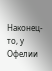Наконец-то, у Офелии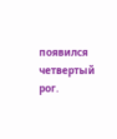появился четвертый рог.